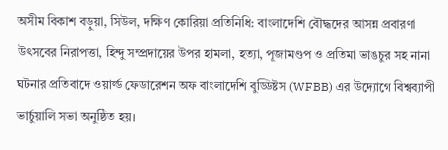অসীম বিকাশ বড়ুয়া, সিউল, দক্ষিণ কোরিয়া প্রতিনিধি: বাংলাদেশি বৌদ্ধদের আসন্ন প্রবারণা উৎসবের নিরাপত্তা, হিন্দু সম্প্রদায়ের উপর হামলা, হত্যা, পূজামণ্ডপ ও প্রতিমা ভাঙচুর সহ নানা ঘটনার প্রতিবাদে ওয়ার্ল্ড ফেডারেশন অফ বাংলাদেশি বুড্ডিষ্টস (WFBB) এর উদ্যোগে বিশ্বব্যাপী ভার্চুয়ালি সভা অনুষ্ঠিত হয়।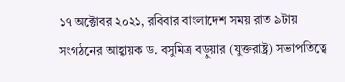১৭ অক্টোবর ২০২১, রবিবার বাংলাদেশ সময় রাত ৯টায় সংগঠনের আহ্বায়ক ড. বসুমিত্র বড়ুয়ার (যুক্তরাষ্ট্র) সভাপতিত্বে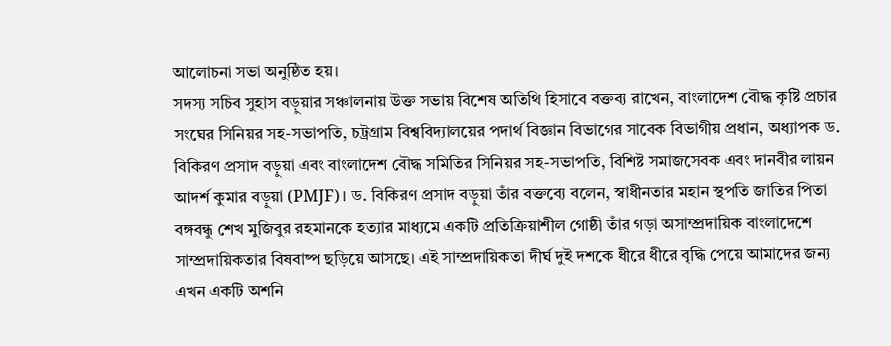আলোচনা সভা অনুষ্ঠিত হয়।
সদস্য সচিব সুহাস বড়ুয়ার সঞ্চালনায় উক্ত সভায় বিশেষ অতিথি হিসাবে বক্তব্য রাখেন, বাংলাদেশ বৌদ্ধ কৃষ্টি প্রচার সংঘের সিনিয়র সহ-সভাপতি, চট্রগ্রাম বিশ্ববিদ্যালয়ের পদার্থ বিজ্ঞান বিভাগের সাবেক বিভাগীয় প্ৰধান, অধ্যাপক ড. বিকিরণ প্রসাদ বড়ুয়া এবং বাংলাদেশ বৌদ্ধ সমিতির সিনিয়র সহ-সভাপতি, বিশিষ্ট সমাজসেবক এবং দানবীর লায়ন আদর্শ কুমার বড়ুয়া (PMJF)। ড. বিকিরণ প্রসাদ বড়ুয়া তাঁর বক্তব্যে বলেন, স্বাধীনতার মহান স্থপতি জাতির পিতা বঙ্গবন্ধু শেখ মুজিবুর রহমানকে হত্যার মাধ্যমে একটি প্রতিক্রিয়াশীল গোষ্ঠী তাঁর গড়া অসাম্প্রদায়িক বাংলাদেশে সাম্প্রদায়িকতার বিষবাষ্প ছড়িয়ে আসছে। এই সাম্প্রদায়িকতা দীর্ঘ দুই দশকে ধীরে ধীরে বৃদ্ধি পেয়ে আমাদের জন্য এখন একটি অশনি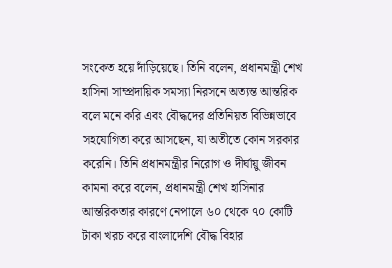সংকেত হয়ে দাঁড়িয়েছে। তিনি বলেন, প্রধানমন্ত্রী শেখ হাসিনা সাম্প্রদায়িক সমস্যা নিরসনে অত্যন্ত আন্তরিক বলে মনে করি এবং বৌদ্ধদের প্রতিনিয়ত বিভিন্নভাবে সহযোগিতা করে আসছেন, যা অতীতে কোন সরকার করেনি। তিনি প্রধানমন্ত্রীর নিরোগ ও দীর্ঘায়ু জীবন কামনা করে বলেন, প্রধানমন্ত্রী শেখ হাসিনার আন্তরিকতার কারণে নেপালে ৬০ থেকে ৭০ কোটি টাকা খরচ করে বাংলাদেশি বৌদ্ধ বিহার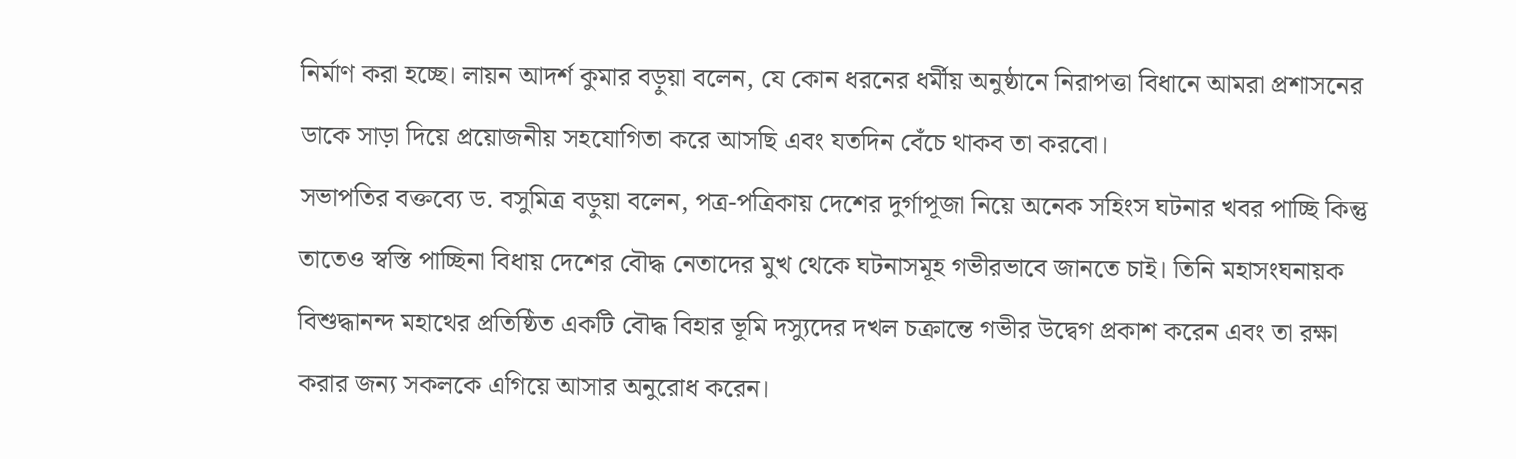নির্মাণ করা হচ্ছে। লায়ন আদর্শ কুমার বড়ুয়া বলেন, যে কোন ধরনের ধর্মীয় অনুষ্ঠানে নিরাপত্তা বিধানে আমরা প্রশাসনের ডাকে সাড়া দিয়ে প্রয়োজনীয় সহযোগিতা করে আসছি এবং যতদিন বেঁচে থাকব তা করবো।
সভাপতির বক্তব্যে ড. বসুমিত্র বড়ুয়া বলেন, পত্র-পত্রিকায় দেশের দুর্গাপূজা নিয়ে অনেক সহিংস ঘটনার খবর পাচ্ছি কিন্তু তাতেও স্বস্তি পাচ্ছিনা বিধায় দেশের বৌদ্ধ নেতাদের মুখ থেকে ঘটনাসমূহ গভীরভাবে জানতে চাই। তিনি মহাসংঘনায়ক বিশুদ্ধানন্দ মহাথের প্রতিষ্ঠিত একটি বৌদ্ধ বিহার ভূমি দস্যুদের দখল চক্রান্তে গভীর উদ্বেগ প্রকাশ করেন এবং তা রক্ষা করার জন্য সকলকে এগিয়ে আসার অনুরোধ করেন।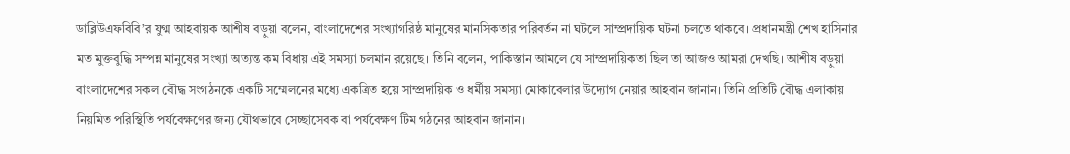ডাব্লিউএফবিবি’র যুগ্ম আহবায়ক আশীষ বড়ুয়া বলেন, বাংলাদেশের সংখ্যাগরিষ্ঠ মানুষের মানসিকতার পরিবর্তন না ঘটলে সাম্প্রদায়িক ঘটনা চলতে থাকবে। প্রধানমন্ত্রী শেখ হাসিনার মত মুক্তবুদ্ধি সম্পন্ন মানুষের সংখ্যা অত্যন্ত কম বিধায় এই সমস্যা চলমান রয়েছে। তিনি বলেন, পাকিস্তান আমলে যে সাম্প্রদায়িকতা ছিল তা আজও আমরা দেখছি। আশীষ বড়ুয়া বাংলাদেশের সকল বৌদ্ধ সংগঠনকে একটি সম্মেলনের মধ্যে একত্রিত হয়ে সাম্প্রদায়িক ও ধর্মীয় সমস্যা মোকাবেলার উদ্যোগ নেয়ার আহবান জানান। তিনি প্রতিটি বৌদ্ধ এলাকায় নিয়মিত পরিস্থিতি পর্যবেক্ষণের জন্য যৌথভাবে সেচ্ছাসেবক বা পর্যবেক্ষণ টিম গঠনের আহবান জানান।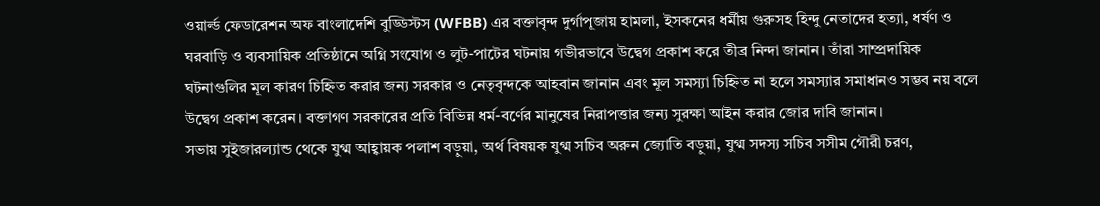ওয়ার্ল্ড ফেডারেশন অফ বাংলাদেশি বুড্ডিস্টস (WFBB) এর বক্তাবৃন্দ দুর্গাপূজায় হামলা, ইসকনের ধর্মীয় গুরুসহ হিন্দু নেতাদের হত্যা, ধর্ষণ ও ঘরবাড়ি ও ব্যবসায়িক প্রতিষ্ঠানে অগ্নি সংযোগ ও লুট-পাটের ঘটনায় গভীরভাবে উদ্বেগ প্রকাশ করে তীব্র নিন্দা জানান। তাঁরা সাম্প্রদায়িক ঘটনাগুলির মূল কারণ চিহ্নিত করার জন্য সরকার ও নেতৃবৃন্দকে আহবান জানান এবং মূল সমস্যা চিহ্নিত না হলে সমস্যার সমাধানও সম্ভব নয় বলে উদ্বেগ প্রকাশ করেন। বক্তাগণ সরকারের প্রতি বিভিন্ন ধর্ম-বর্ণের মানুষের নিরাপত্তার জন্য সুরক্ষা আইন করার জোর দাবি জানান।
সভায় সুইজারল্যান্ড থেকে যুগ্ম আহ্বায়ক পলাশ বড়ুয়া, অর্থ বিষয়ক যুগ্ম সচিব অরুন জ্যোতি বড়ুয়া, যুগ্ম সদস্য সচিব সসীম গৌরী চরণ,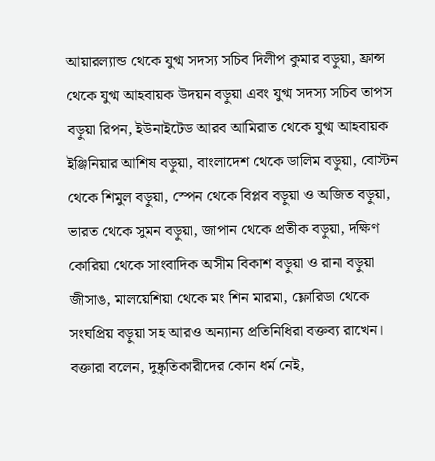আয়ারল্যান্ড থেকে যুগ্ম সদস্য সচিব দিলীপ কুমার বড়ুয়া, ফ্রান্স থেকে যুগ্ম আহবায়ক উদয়ন বড়ুয়া এবং যুগ্ম সদস্য সচিব তাপস বড়ুয়া রিপন, ইউনাইটেড আরব আমিরাত থেকে যুগ্ম আহবায়ক ইঞ্জিনিয়ার আশিষ বড়ুয়া, বাংলাদেশ থেকে ডালিম বড়ুয়া, বোস্টন থেকে শিমুল বড়ুয়া, স্পেন থেকে বিপ্লব বড়ুয়া ও অজিত বড়ুয়া, ভারত থেকে সুমন বড়ুয়া, জাপান থেকে প্রতীক বড়ুয়া, দক্ষিণ কোরিয়া থেকে সাংবাদিক অসীম বিকাশ বড়ুয়া ও রানা বড়ুয়া জীসাঙ, মালয়েশিয়া থেকে মং শিন মারমা, ফ্লোরিডা থেকে সংঘপ্রিয় বড়ুয়া সহ আরও অন্যান্য প্রতিনিধিরা বক্তব্য রাখেন।
বক্তারা বলেন, দুষ্কৃতিকারীদের কোন ধর্ম নেই,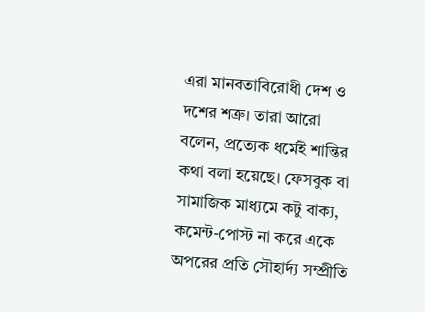এরা মানবতাবিরোধী দেশ ও দশের শত্রু। তারা আরো বলেন, প্রত্যেক ধর্মেই শান্তির কথা বলা হয়েছে। ফেসবুক বা সামাজিক মাধ্যমে কটু বাক্য, কমেন্ট-পোস্ট না করে একে অপরের প্রতি সৌহার্দ্য সম্প্রীতি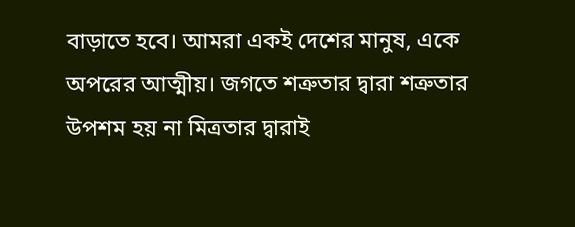বাড়াতে হবে। আমরা একই দেশের মানুষ, একে অপরের আত্মীয়। জগতে শত্রুতার দ্বারা শত্রুতার উপশম হয় না মিত্রতার দ্বারাই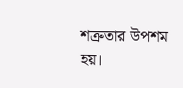শত্রুতার উপশম হয়।